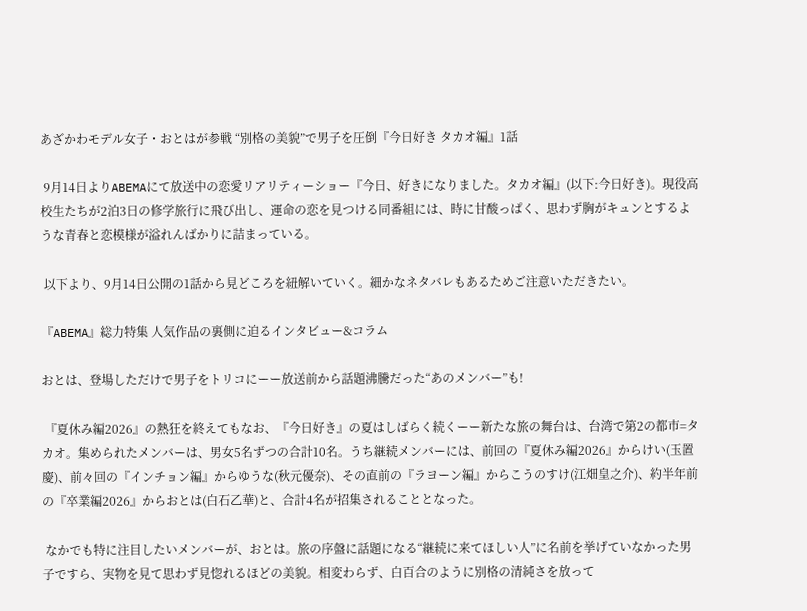あざかわモデル女子・おとはが参戦 “別格の美貌”で男子を圧倒『今日好き タカオ編』1話

 9月14日よりABEMAにて放送中の恋愛リアリティーショー『今日、好きになりました。タカオ編』(以下:今日好き)。現役高校生たちが2泊3日の修学旅行に飛び出し、運命の恋を見つける同番組には、時に甘酸っぱく、思わず胸がキュンとするような青春と恋模様が溢れんばかりに詰まっている。

 以下より、9月14日公開の1話から見どころを紐解いていく。細かなネタバレもあるためご注意いただきたい。

『ABEMA』総力特集 人気作品の裏側に迫るインタビュー&コラム

おとは、登場しただけで男子をトリコにーー放送前から話題沸騰だった“あのメンバー”も!

 『夏休み編2026』の熱狂を終えてもなお、『今日好き』の夏はしばらく続くーー新たな旅の舞台は、台湾で第2の都市=タカオ。集められたメンバーは、男女5名ずつの合計10名。うち継続メンバーには、前回の『夏休み編2026』からけい(玉置慶)、前々回の『インチョン編』からゆうな(秋元優奈)、その直前の『ラヨーン編』からこうのすけ(江畑皇之介)、約半年前の『卒業編2026』からおとは(白石乙華)と、合計4名が招集されることとなった。

 なかでも特に注目したいメンバーが、おとは。旅の序盤に話題になる“継続に来てほしい人”に名前を挙げていなかった男子ですら、実物を見て思わず見惚れるほどの美貌。相変わらず、白百合のように別格の清純さを放って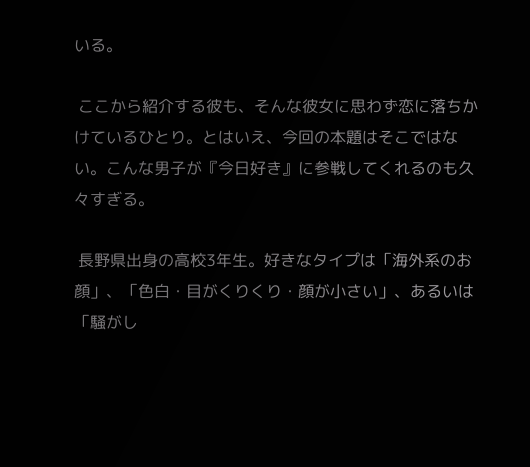いる。

 ここから紹介する彼も、そんな彼女に思わず恋に落ちかけているひとり。とはいえ、今回の本題はそこではない。こんな男子が『今日好き』に参戦してくれるのも久々すぎる。

 長野県出身の高校3年生。好きなタイプは「海外系のお顔」、「色白・目がくりくり・顔が小さい」、あるいは「騒がし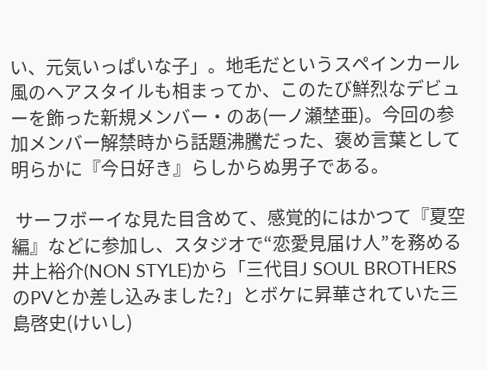い、元気いっぱいな子」。地毛だというスペインカール風のヘアスタイルも相まってか、このたび鮮烈なデビューを飾った新規メンバー・のあ(一ノ瀬埜亜)。今回の参加メンバー解禁時から話題沸騰だった、褒め言葉として明らかに『今日好き』らしからぬ男子である。

 サーフボーイな見た目含めて、感覚的にはかつて『夏空編』などに参加し、スタジオで“恋愛見届け人”を務める井上裕介(NON STYLE)から「三代目J SOUL BROTHERSのPVとか差し込みました?」とボケに昇華されていた三島啓史(けいし)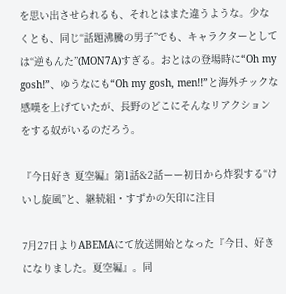を思い出させられるも、それとはまた違うような。少なくとも、同じ“話題沸騰の男子”でも、キャラクターとしては“逆もんた”(MON7A)すぎる。おとはの登場時に“Oh my gosh!”、ゆうなにも“Oh my gosh, men!!”と海外チックな感嘆を上げていたが、長野のどこにそんなリアクションをする奴がいるのだろう。

『今日好き 夏空編』第1話&2話ーー初日から炸裂する“けいし旋風”と、継続組・すずかの矢印に注目

7月27日よりABEMAにて放送開始となった『今日、好きになりました。夏空編』。同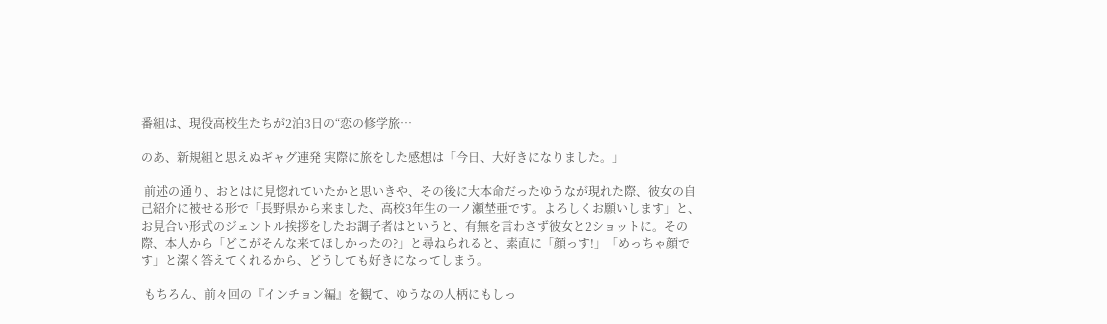番組は、現役高校生たちが2泊3日の“恋の修学旅…

のあ、新規組と思えぬギャグ連発 実際に旅をした感想は「今日、大好きになりました。」

 前述の通り、おとはに見惚れていたかと思いきや、その後に大本命だったゆうなが現れた際、彼女の自己紹介に被せる形で「長野県から来ました、高校3年生の一ノ瀬埜亜です。よろしくお願いします」と、お見合い形式のジェントル挨拶をしたお調子者はというと、有無を言わさず彼女と2ショットに。その際、本人から「どこがそんな来てほしかったの?」と尋ねられると、素直に「顔っす!」「めっちゃ顔です」と潔く答えてくれるから、どうしても好きになってしまう。

 もちろん、前々回の『インチョン編』を観て、ゆうなの人柄にもしっ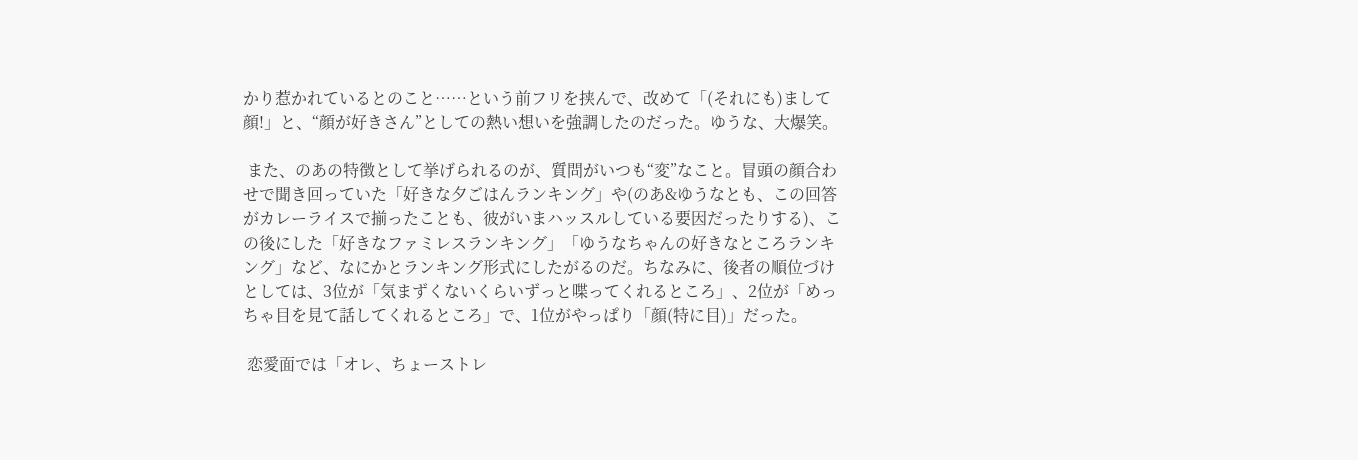かり惹かれているとのこと……という前フリを挟んで、改めて「(それにも)まして顔!」と、“顔が好きさん”としての熱い想いを強調したのだった。ゆうな、大爆笑。

 また、のあの特徴として挙げられるのが、質問がいつも“変”なこと。冒頭の顔合わせで聞き回っていた「好きな夕ごはんランキング」や(のあ&ゆうなとも、この回答がカレーライスで揃ったことも、彼がいまハッスルしている要因だったりする)、この後にした「好きなファミレスランキング」「ゆうなちゃんの好きなところランキング」など、なにかとランキング形式にしたがるのだ。ちなみに、後者の順位づけとしては、3位が「気まずくないくらいずっと喋ってくれるところ」、2位が「めっちゃ目を見て話してくれるところ」で、1位がやっぱり「顔(特に目)」だった。

 恋愛面では「オレ、ちょーストレ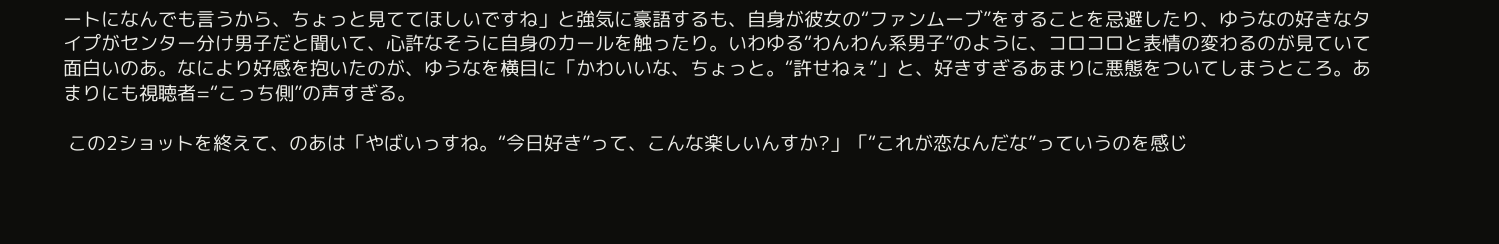ートになんでも言うから、ちょっと見ててほしいですね」と強気に豪語するも、自身が彼女の“ファンムーブ”をすることを忌避したり、ゆうなの好きなタイプがセンター分け男子だと聞いて、心許なそうに自身のカールを触ったり。いわゆる“わんわん系男子”のように、コロコロと表情の変わるのが見ていて面白いのあ。なにより好感を抱いたのが、ゆうなを横目に「かわいいな、ちょっと。“許せねぇ”」と、好きすぎるあまりに悪態をついてしまうところ。あまりにも視聴者=“こっち側”の声すぎる。

 この2ショットを終えて、のあは「やばいっすね。“今日好き”って、こんな楽しいんすか?」「“これが恋なんだな”っていうのを感じ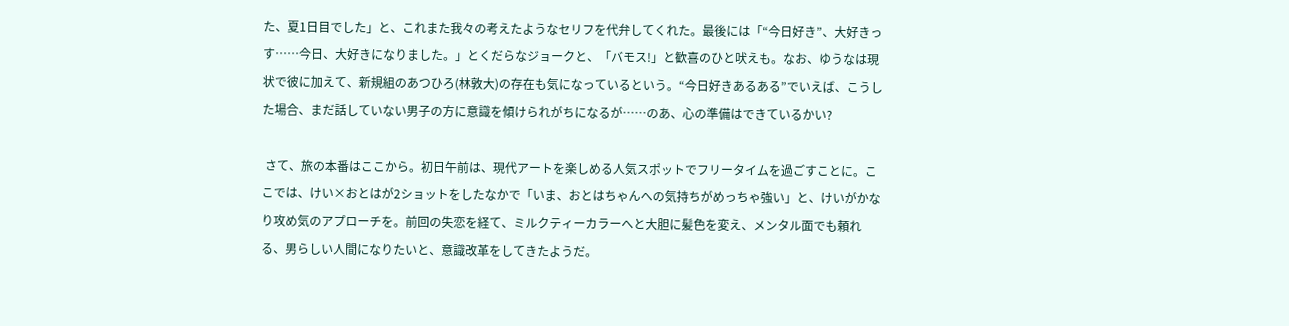た、夏1日目でした」と、これまた我々の考えたようなセリフを代弁してくれた。最後には「“今日好き”、大好きっす……今日、大好きになりました。」とくだらなジョークと、「バモス!」と歓喜のひと吠えも。なお、ゆうなは現状で彼に加えて、新規組のあつひろ(林敦大)の存在も気になっているという。“今日好きあるある”でいえば、こうした場合、まだ話していない男子の方に意識を傾けられがちになるが……のあ、心の準備はできているかい?

 さて、旅の本番はここから。初日午前は、現代アートを楽しめる人気スポットでフリータイムを過ごすことに。ここでは、けい×おとはが2ショットをしたなかで「いま、おとはちゃんへの気持ちがめっちゃ強い」と、けいがかなり攻め気のアプローチを。前回の失恋を経て、ミルクティーカラーへと大胆に髪色を変え、メンタル面でも頼れる、男らしい人間になりたいと、意識改革をしてきたようだ。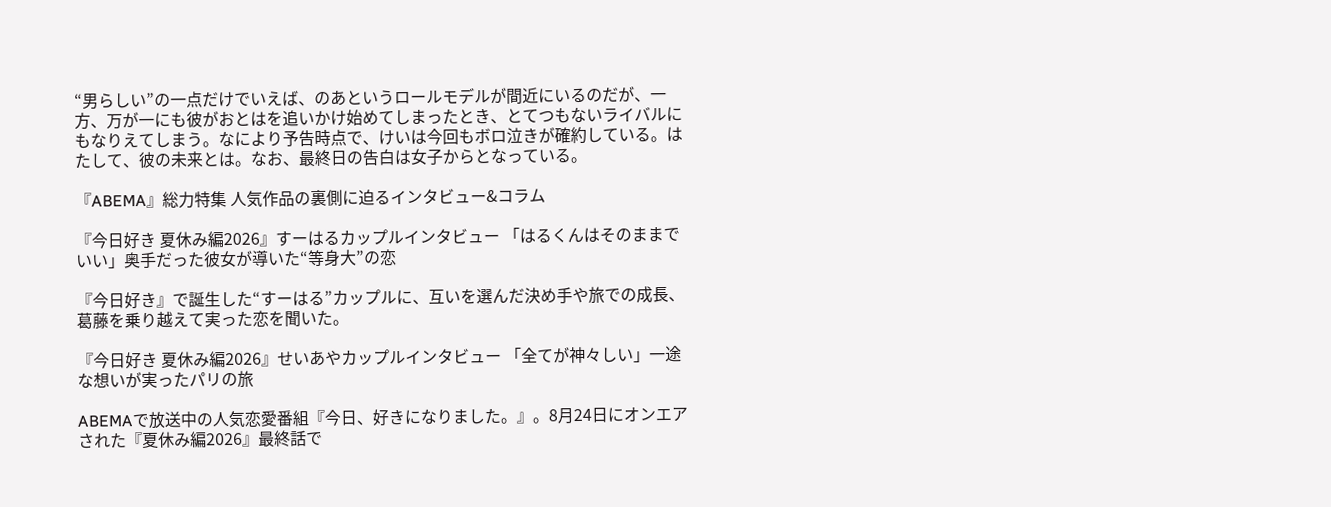“男らしい”の一点だけでいえば、のあというロールモデルが間近にいるのだが、一方、万が一にも彼がおとはを追いかけ始めてしまったとき、とてつもないライバルにもなりえてしまう。なにより予告時点で、けいは今回もボロ泣きが確約している。はたして、彼の未来とは。なお、最終日の告白は女子からとなっている。

『ABEMA』総力特集 人気作品の裏側に迫るインタビュー&コラム

『今日好き 夏休み編2026』すーはるカップルインタビュー 「はるくんはそのままでいい」奥手だった彼女が導いた“等身大”の恋

『今日好き』で誕生した“すーはる”カップルに、互いを選んだ決め手や旅での成長、葛藤を乗り越えて実った恋を聞いた。

『今日好き 夏休み編2026』せいあやカップルインタビュー 「全てが神々しい」一途な想いが実ったパリの旅

ABEMAで放送中の人気恋愛番組『今日、好きになりました。』。8月24日にオンエアされた『夏休み編2026』最終話で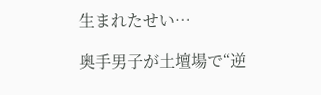生まれたせい…

奥手男子が土壇場で“逆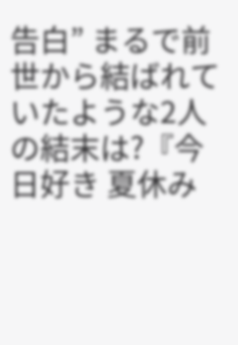告白” まるで前世から結ばれていたような2人の結末は?『今日好き 夏休み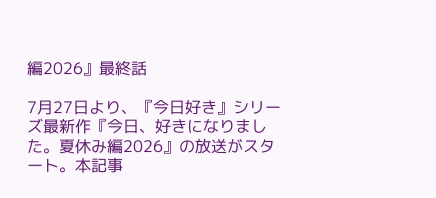編2026』最終話

7月27日より、『今日好き』シリーズ最新作『今日、好きになりました。夏休み編2026』の放送がスタート。本記事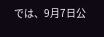では、9月7日公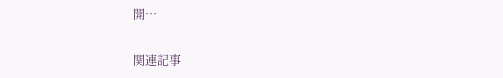開…

関連記事